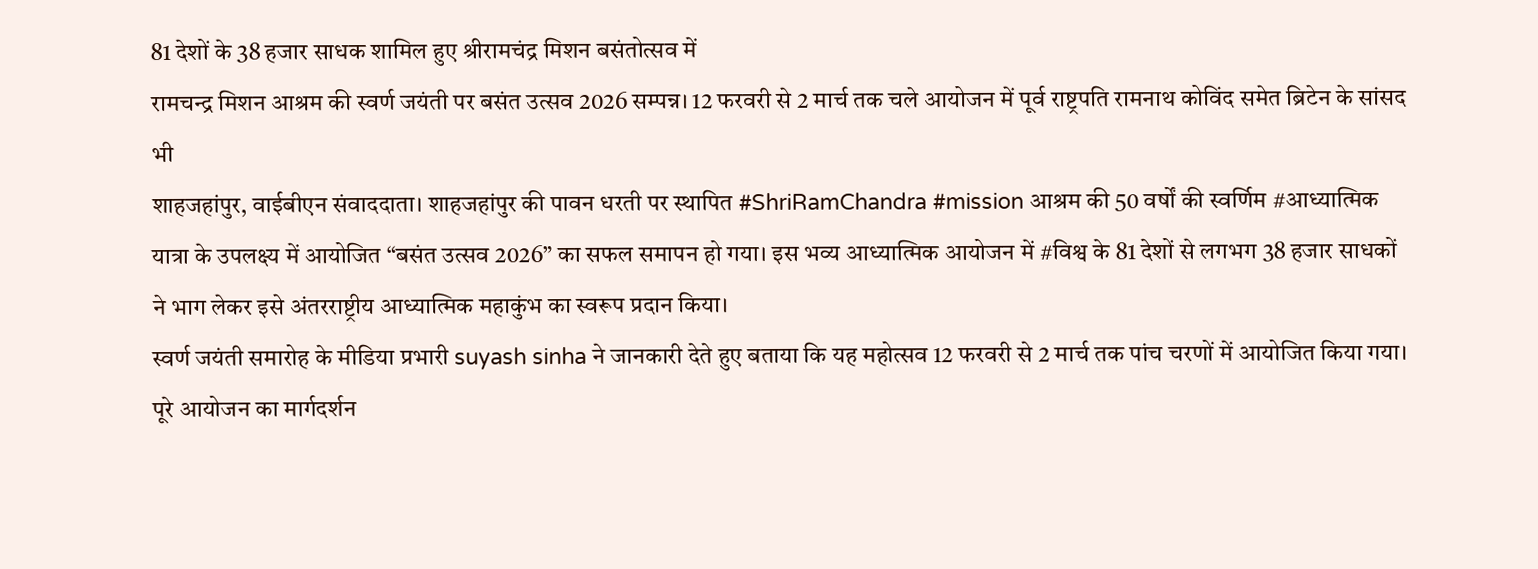81 देशों के 38 हजार साधक शामिल हुए श्रीरामचंद्र मिशन बसंतोत्सव में
रामचन्द्र मिशन आश्रम की स्वर्ण जयंती पर बसंत उत्सव 2026 सम्पन्न। 12 फरवरी से 2 मार्च तक चले आयोजन में पूर्व राष्ट्रपति रामनाथ कोविंद समेत ब्रिटेन के सांसद भी
शाहजहांपुर, वाईबीएन संवाददाता। शाहजहांपुर की पावन धरती पर स्थापित #ShriRamChandra #mission आश्रम की 50 वर्षों की स्वर्णिम #आध्यात्मिक यात्रा के उपलक्ष्य में आयोजित “बसंत उत्सव 2026” का सफल समापन हो गया। इस भव्य आध्यात्मिक आयोजन में #विश्व के 81 देशों से लगभग 38 हजार साधकों ने भाग लेकर इसे अंतरराष्ट्रीय आध्यात्मिक महाकुंभ का स्वरूप प्रदान किया।
स्वर्ण जयंती समारोह के मीडिया प्रभारी suyash sinha ने जानकारी देते हुए बताया कि यह महोत्सव 12 फरवरी से 2 मार्च तक पांच चरणों में आयोजित किया गया। पूरे आयोजन का मार्गदर्शन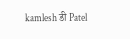kamlesh डी Patel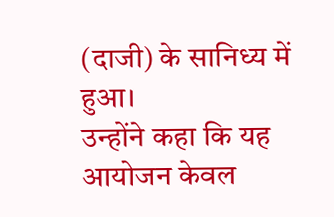(दाजी) के सानिध्य में हुआ।
उन्होंने कहा कि यह आयोजन केवल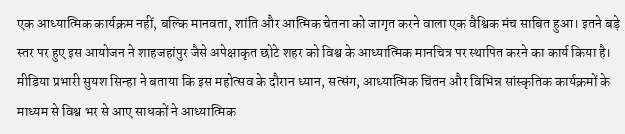एक आध्यात्मिक कार्यक्रम नहीं, बल्कि मानवता, शांति और आत्मिक चेतना को जागृत करने वाला एक वैश्विक मंच साबित हुआ। इतने बड़े स्तर पर हुए इस आयोजन ने शाहजहांपुर जैसे अपेक्षाकृत छोटे शहर को विश्व के आध्यात्मिक मानचित्र पर स्थापित करने का कार्य किया है।
मीडिया प्रभारी सुयश सिन्हा ने बताया कि इस महोत्सव के दौरान ध्यान, सत्संग, आध्यात्मिक चिंतन और विभिन्न सांस्कृतिक कार्यक्रमों के माध्यम से विश्व भर से आए साधकों ने आध्यात्मिक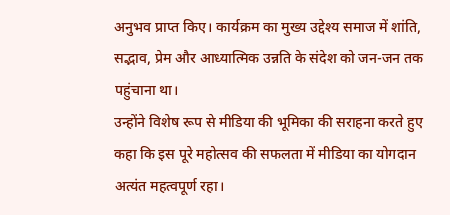अनुभव प्राप्त किए। कार्यक्रम का मुख्य उद्देश्य समाज में शांति, सद्भाव, प्रेम और आध्यात्मिक उन्नति के संदेश को जन-जन तक पहुंचाना था।
उन्होंने विशेष रूप से मीडिया की भूमिका की सराहना करते हुए कहा कि इस पूरे महोत्सव की सफलता में मीडिया का योगदान अत्यंत महत्वपूर्ण रहा।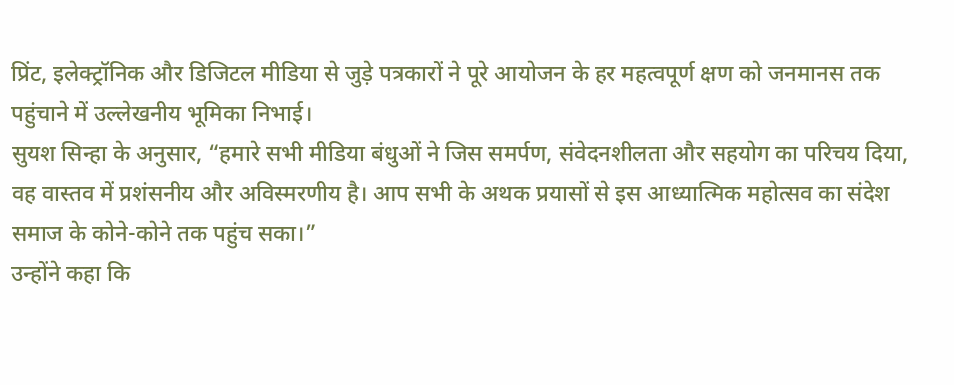प्रिंट, इलेक्ट्रॉनिक और डिजिटल मीडिया से जुड़े पत्रकारों ने पूरे आयोजन के हर महत्वपूर्ण क्षण को जनमानस तक पहुंचाने में उल्लेखनीय भूमिका निभाई।
सुयश सिन्हा के अनुसार, “हमारे सभी मीडिया बंधुओं ने जिस समर्पण, संवेदनशीलता और सहयोग का परिचय दिया, वह वास्तव में प्रशंसनीय और अविस्मरणीय है। आप सभी के अथक प्रयासों से इस आध्यात्मिक महोत्सव का संदेश समाज के कोने-कोने तक पहुंच सका।”
उन्होंने कहा कि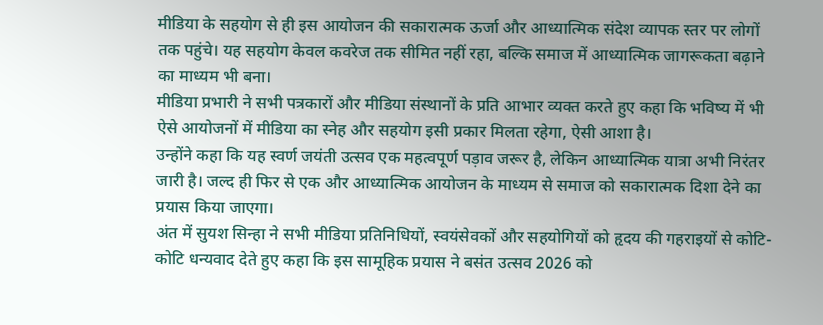मीडिया के सहयोग से ही इस आयोजन की सकारात्मक ऊर्जा और आध्यात्मिक संदेश व्यापक स्तर पर लोगों तक पहुंचे। यह सहयोग केवल कवरेज तक सीमित नहीं रहा, बल्कि समाज में आध्यात्मिक जागरूकता बढ़ाने का माध्यम भी बना।
मीडिया प्रभारी ने सभी पत्रकारों और मीडिया संस्थानों के प्रति आभार व्यक्त करते हुए कहा कि भविष्य में भी ऐसे आयोजनों में मीडिया का स्नेह और सहयोग इसी प्रकार मिलता रहेगा, ऐसी आशा है।
उन्होंने कहा कि यह स्वर्ण जयंती उत्सव एक महत्वपूर्ण पड़ाव जरूर है, लेकिन आध्यात्मिक यात्रा अभी निरंतर जारी है। जल्द ही फिर से एक और आध्यात्मिक आयोजन के माध्यम से समाज को सकारात्मक दिशा देने का प्रयास किया जाएगा।
अंत में सुयश सिन्हा ने सभी मीडिया प्रतिनिधियों, स्वयंसेवकों और सहयोगियों को हृदय की गहराइयों से कोटि-कोटि धन्यवाद देते हुए कहा कि इस सामूहिक प्रयास ने बसंत उत्सव 2026 को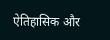ऐतिहासिक और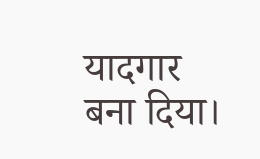यादगार बना दिया।